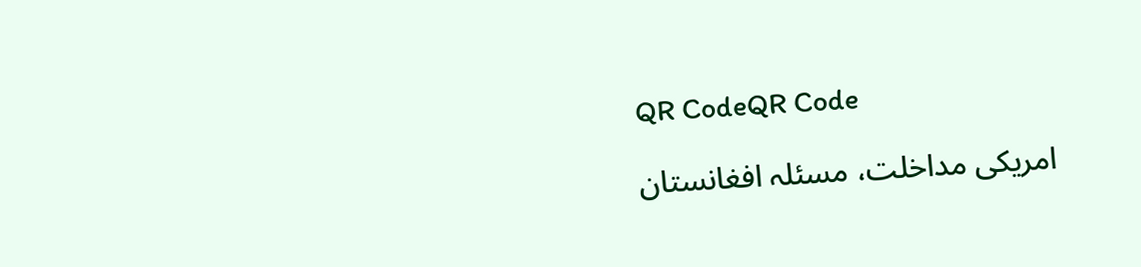QR CodeQR Code

امریکی مداخلت، مسئلہ افغانستان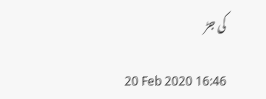کی جڑ

20 Feb 2020 16:46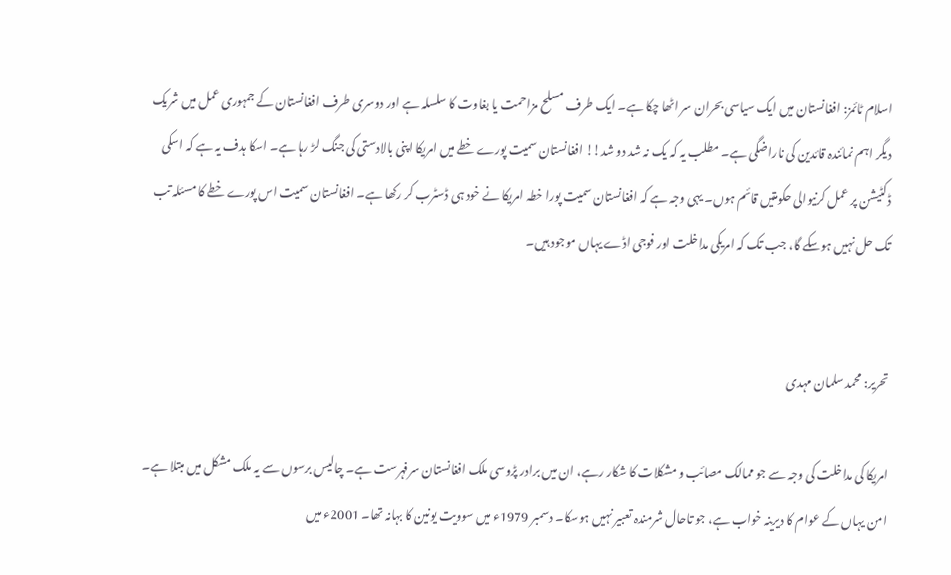اسلام ٹائمز: افغانستان میں ایک سیاسی بحران سر اٹھا چکا ہے۔ ایک طرف مسلح مزاحمت یا بغاوت کا سلسلہ ہے اور دوسری طرف افغانستان کے جمہوری عمل میں شریک دیگر اہم نمائندہ قائدین کی ناراضگی ہے۔ مطلب یہ کہ یک نہ شد دو شد!! افغانستان سمیت پورے خطے میں امریکا اپنی بالادستی کی جنگ لڑ رہا ہے۔ اسکا ہدف یہ ہے کہ اسکی ڈکٹیشن پر عمل کرنیوالی حکومتیں قائم ہوں۔ یہی وجہ ہے کہ افغانستان سمیت پورا خطہ امریکا نے خود ہی ڈسٹرب کر رکھا ہے۔ افغانستان سمیت اس پورے خطے کا مسئلہ تب تک حل نہیں ہوسکے گا، جب تک کہ امریکی مداخلت اور فوجی اڈے یہاں موجود ہیں۔


تحریر: محمد سلمان مہدی

امریکا کی مداخلت کی وجہ سے جو ممالک مصائب و مشکلات کا شکار رہے، ان میں برادر پڑوسی ملک افغانستان سرفہرست ہے۔ چالیس برسوں سے یہ ملک مشکل میں مبتلا ہے۔ امن یہاں کے عوام کا دیرینہ خواب ہے، جو تاحال شرمندہ تعبیر نہیں ہوسکا۔ دسمبر 1979ء میں سوویت یونین کا بہانہ تھا۔ 2001ء میں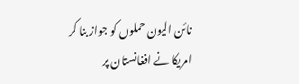نائن الیون حملوں کو جواز بنا کر امریکا نے افغانستان پر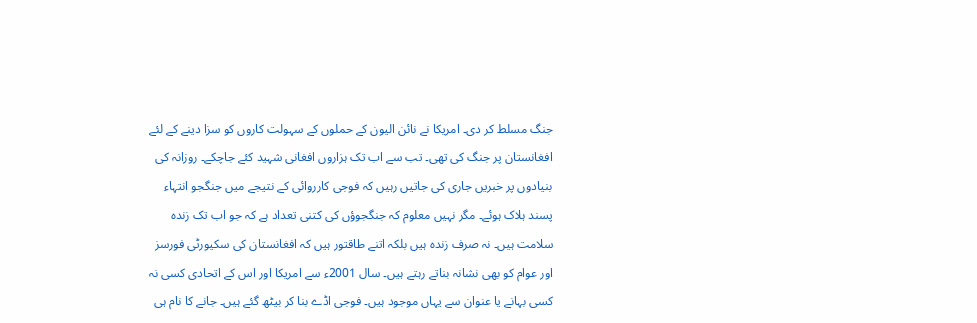جنگ مسلط کر دی۔ امریکا نے نائن الیون کے حملوں کے سہولت کاروں کو سزا دینے کے لئے افغانستان پر جنگ کی تھی۔ تب سے اب تک ہزاروں افغانی شہید کئے جاچکے۔ روزانہ کی بنیادوں پر خبریں جاری کی جاتیں رہیں کہ فوجی کارروائی کے نتیجے میں جنگجو انتہاء پسند ہلاک ہوئے۔ مگر نہیں معلوم کہ جنگجوؤں کی کتنی تعداد ہے کہ جو اب تک زندہ سلامت ہیں۔ نہ صرف زندہ ہیں بلکہ اتنے طاقتور ہیں کہ افغانستان کی سکیورٹی فورسز اور عوام کو بھی نشانہ بناتے رہتے ہیں۔ سال 2001ء سے امریکا اور اس کے اتحادی کسی نہ کسی بہانے یا عنوان سے یہاں موجود ہیں۔ فوجی اڈے بنا کر بیٹھ گئے ہیں۔ جانے کا نام ہی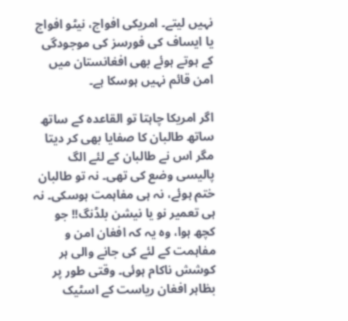نہیں لیتے۔ امریکی افواج، نیٹو افواج یا ایساف کی فورسز کی موجودگی کے ہوتے ہوئے بھی افغانستان میں امن قائم نہیں ہوسکا ہے۔

اگر امریکا چاہتا تو القاعدہ کے ساتھ ساتھ طالبان کا صفایا بھی کر دیتا مگر اس نے طالبان کے لئے الگ پالیسی وضع کی تھی۔ نہ تو طالبان ختم ہوئے، نہ ہی مفاہمت ہوسکی۔ نہ ہی تعمیر نو یا نیشن بلڈنگ!! جو کچھ ہوا، وہ یہ کہ افغان امن و مفاہمت کے لئے کی جانے والی ہر کوشش ناکام ہوئی۔ وقتی طور پر بظاہر افغان ریاست کے اسٹیک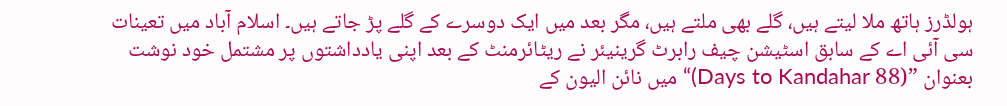ہولڈرز ہاتھ ملا لیتے ہیں، گلے بھی ملتے ہیں، مگر بعد میں ایک دوسرے کے گلے پڑ جاتے ہیں۔ اسلام آباد میں تعینات سی آئی اے کے سابق اسٹیشن چیف رابرٹ گرینیئر نے ریٹائرمنٹ کے بعد اپنی یادداشتوں پر مشتمل خود نوشت بعنوان ”(88 Days to Kandahar)“ میں نائن الیون کے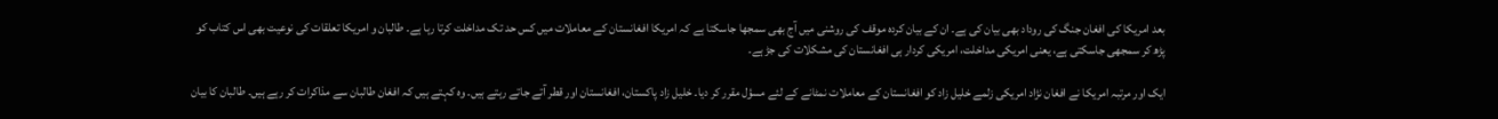بعد امریکا کی افغان جنگ کی روداد بھی بیان کی ہے۔ ان کے بیان کردہ موقف کی روشنی میں آج بھی سمجھا جاسکتا ہے کہ امریکا افغانستان کے معاملات میں کس حد تک مداخلت کرتا رہا ہے۔ طالبان و امریکا تعلقات کی نوعیت بھی اس کتاب کو پڑھ کر سمجھی جاسکتی ہے، یعنی امریکی مداخلت، امریکی کردار ہی افغانستان کی مشکلات کی جڑ ہے۔

ایک اور مرتبہ امریکا نے افغان نژاد امریکی زلمے خلیل زاد کو افغانستان کے معاملات نمٹانے کے لئے مسؤل مقرر کر دیا۔ خلیل زاد پاکستان، افغانستان اور قطر آتے جاتے رہتے ہیں۔ وہ کہتے ہیں کہ افغان طالبان سے مذاکرات کر رہے ہیں۔ طالبان کا بیان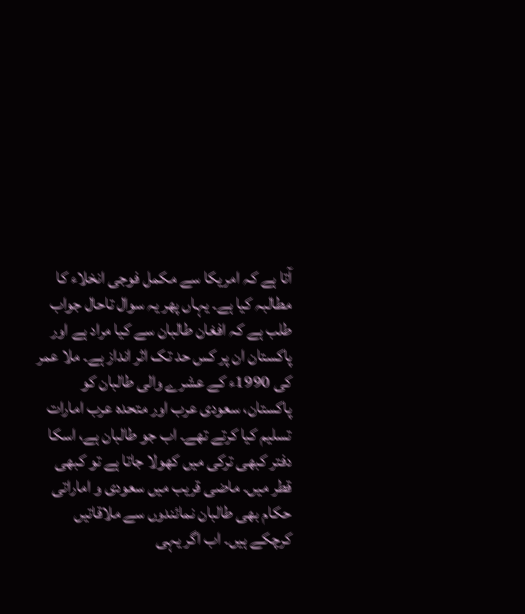آتا ہے کہ امریکا سے مکمل فوجی انخلاء کا مطالبہ کیا ہے۔ یہاں پھر یہ سوال تاحال جواب طلب ہے کہ افغان طالبان سے کیا مراد ہے اور پاکستان ان پر کس حد تک اثر انداز ہے۔ ملا عمر کی 1990ء کے عشرے والی طالبان کو پاکستان، سعودی عرب اور متحدہ عرب امارات تسلیم کیا کرتے تھے۔ اب جو طالبان ہے، اسکا دفتر کبھی ترکی میں کھولا جاتا ہے تو کبھی قطر میں۔ ماضی قریب میں سعودی و اماراتی حکام بھی طالبان نمائندوں سے ملاقاتیں کرچکے ہیں۔ اب اگر یہی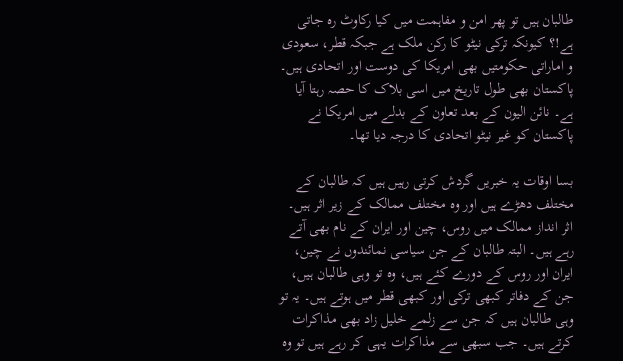طالبان ہیں تو پھر امن و مفاہمت میں کیا رکاوٹ رہ جاتی ہے!؟ کیونکہ ترکی نیٹو کا رکن ملک ہے جبکہ قطر، سعودی و اماراتی حکومتیں بھی امریکا کی دوست اور اتحادی ہیں۔ پاکستان بھی طول تاریخ میں اسی بلاک کا حصہ رہتا آیا ہے۔ نائن الیون کے بعد تعاون کے بدلے میں امریکا نے پاکستان کو غیر نیٹو اتحادی کا درجہ دیا تھا۔

بسا اوقات یہ خبریں گردش کرتی رہیں ہیں کہ طالبان کے مختلف دھڑے ہیں اور وہ مختلف ممالک کے زیر اثر ہیں۔ اثر انداز ممالک میں روس، چین اور ایران کے نام بھی آتے رہے ہیں۔ البتہ طالبان کے جن سیاسی نمائندوں نے چین، ایران اور روس کے دورے کئے ہیں، وہ تو وہی طالبان ہیں، جن کے دفاتر کبھی ترکی اور کبھی قطر میں ہوتے ہیں۔ یہ تو وہی طالبان ہیں کہ جن سے زلمے خلیل زاد بھی مذاکرات کرتے ہیں۔ جب سبھی سے مذاکرات یہی کر رہے ہیں تو وہ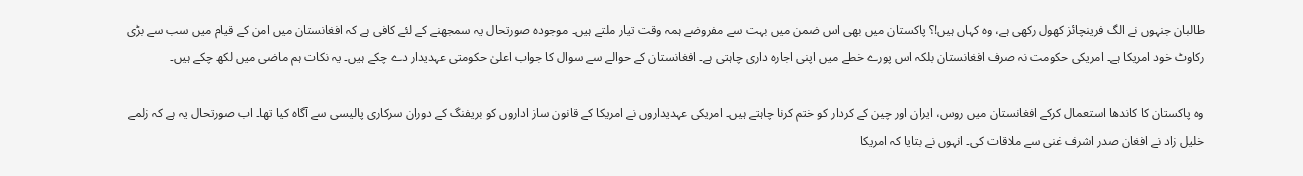طالبان جنہوں نے الگ فرینچائز کھول رکھی ہے، وہ کہاں ہیں!؟ پاکستان میں بھی اس ضمن میں بہت سے مفروضے ہمہ وقت تیار ملتے ہیں۔ موجودہ صورتحال یہ سمجھنے کے لئے کافی ہے کہ افغانستان میں امن کے قیام میں سب سے بڑی رکاوٹ خود امریکا ہے۔ امریکی حکومت نہ صرف افغانستان بلکہ اس پورے خطے میں اپنی اجارہ داری چاہتی ہے۔ افغانستان کے حوالے سے سوال کا جواب اعلیٰ حکومتی عہدیدار دے چکے ہیں۔ یہ نکات ہم ماضی میں لکھ چکے ہیں۔

وہ پاکستان کا کاندھا استعمال کرکے افغانستان میں روس، ایران اور چین کے کردار کو ختم کرنا چاہتے ہیں۔ امریکی عہدیداروں نے امریکا کے قانون ساز اداروں کو بریفنگ کے دوران سرکاری پالیسی سے آگاہ کیا تھا۔ اب صورتحال یہ ہے کہ زلمے خلیل زاد نے افغان صدر اشرف غنی سے ملاقات کی۔ انہوں نے بتایا کہ امریکا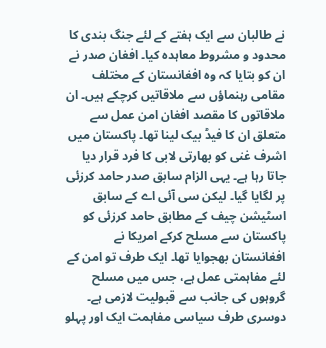نے طالبان سے ایک ہفتے کے لئے جنگ بندی کا محدود و مشروط معاہدہ کیا۔ افغان صدر نے ان کو بتایا کہ وہ افغانستان کے مختلف مقامی رہنماؤں سے ملاقاتیں کرچکے ہیں۔ ان ملاقاتوں کا مقصد افغان امن عمل سے متعلق ان کا فیڈ بیک لینا تھا۔ پاکستان میں اشرف غنی کو بھارتی لابی کا فرد قرار دیا جاتا رہا ہے۔ یہی الزام سابق صدر حامد کرزئی پر لگایا گیا۔ لیکن سی آئی اے کے سابق اسٹیشن چیف کے مطابق حامد کرزئی کو پاکستان سے مسلح کرکے امریکا نے افغانستان بھجوایا تھا۔ ایک طرف تو امن کے لئے مفاہمتی عمل ہے، جس میں مسلح گروہوں کی جانب سے قبولیت لازمی ہے۔ دوسری طرف سیاسی مفاہمت ایک اور پہلو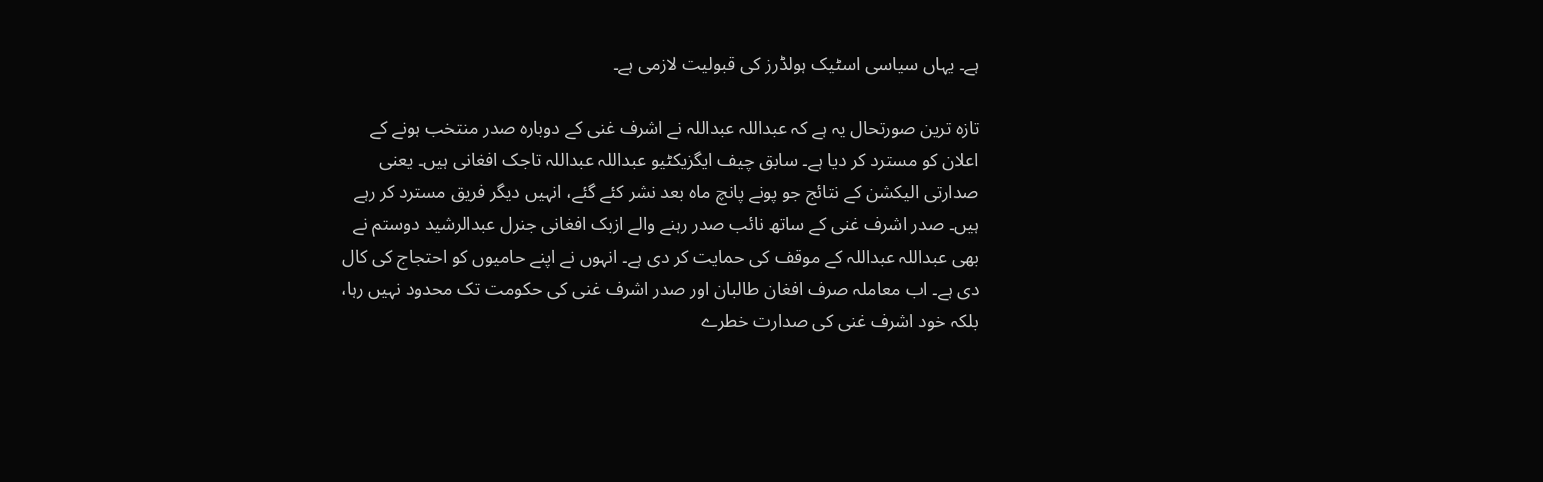ہے۔ یہاں سیاسی اسٹیک ہولڈرز کی قبولیت لازمی ہے۔

تازہ ترین صورتحال یہ ہے کہ عبداللہ عبداللہ نے اشرف غنی کے دوبارہ صدر منتخب ہونے کے اعلان کو مسترد کر دیا ہے۔ سابق چیف ایگزیکٹیو عبداللہ عبداللہ تاجک افغانی ہیں۔ یعنی صدارتی الیکشن کے نتائج جو پونے پانچ ماہ بعد نشر کئے گئے، انہیں دیگر فریق مسترد کر رہے ہیں۔ صدر اشرف غنی کے ساتھ نائب صدر رہنے والے ازبک افغانی جنرل عبدالرشید دوستم نے بھی عبداللہ عبداللہ کے موقف کی حمایت کر دی ہے۔ انہوں نے اپنے حامیوں کو احتجاج کی کال دی ہے۔ اب معاملہ صرف افغان طالبان اور صدر اشرف غنی کی حکومت تک محدود نہیں رہا، بلکہ خود اشرف غنی کی صدارت خطرے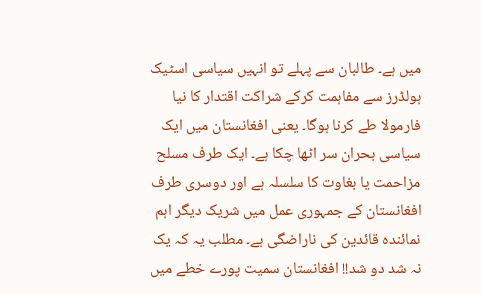میں ہے۔ طالبان سے پہلے تو انہیں سیاسی اسٹیک ہولڈرز سے مفاہمت کرکے شراکت اقتدار کا نیا فارمولا طے کرنا ہوگا۔ یعنی افغانستان میں ایک سیاسی بحران سر اٹھا چکا ہے۔ ایک طرف مسلح مزاحمت یا بغاوت کا سلسلہ ہے اور دوسری طرف افغانستان کے جمہوری عمل میں شریک دیگر اہم نمائندہ قائدین کی ناراضگی ہے۔ مطلب یہ کہ یک نہ شد دو شد!! افغانستان سمیت پورے خطے میں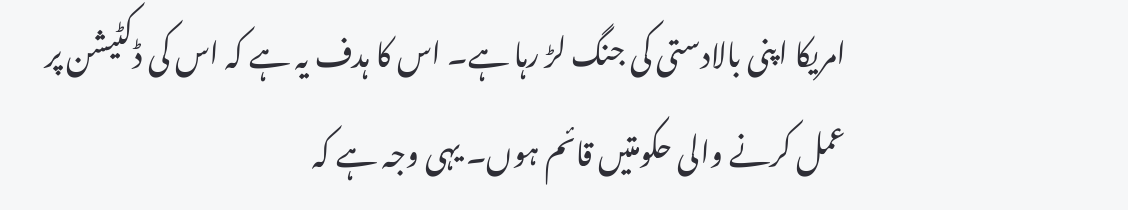امریکا اپنی بالادستی کی جنگ لڑ رہا ہے۔ اس کا ہدف یہ ہے کہ اس کی ڈکٹیشن پر عمل کرنے والی حکومتیں قائم ہوں۔ یہی وجہ ہے کہ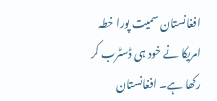افغانستان سمیت پورا خطہ امریکا نے خود ہی ڈسٹرب کر رکھا ہے۔ افغانستان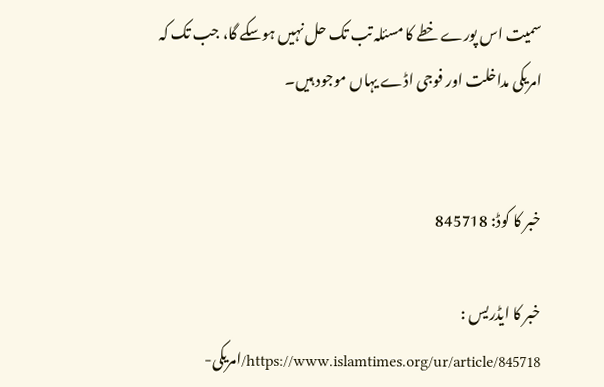سمیت اس پورے خطے کا مسئلہ تب تک حل نہیں ہوسکے گا، جب تک کہ امریکی مداخلت اور فوجی اڈے یہاں موجود ہیں۔


خبر کا کوڈ: 845718

خبر کا ایڈریس :
https://www.islamtimes.org/ur/article/845718/امریکی-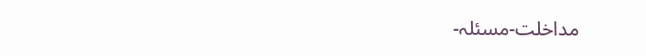مداخلت-مسئلہ-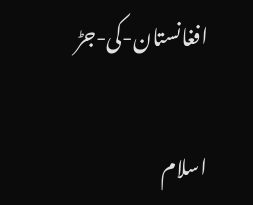افغانستان-کی-جڑ

اسلام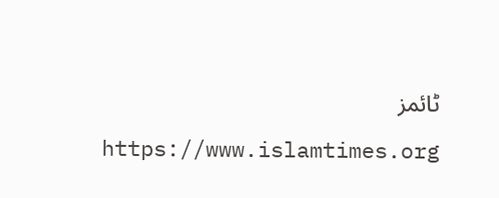ٹائمز
  https://www.islamtimes.org